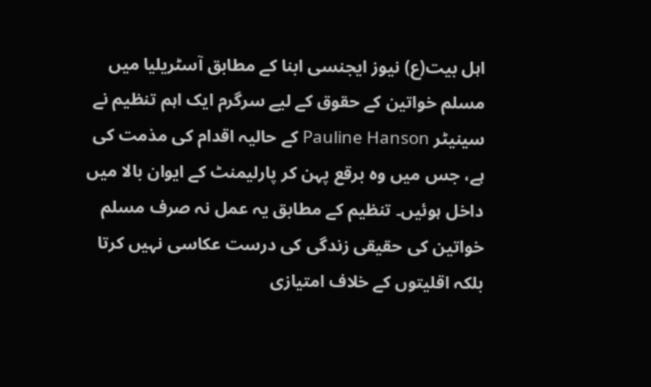اہل بیت(ع) نیوز ایجنسی ابنا کے مطابق آسٹریلیا میں مسلم خواتین کے حقوق کے لیے سرگرم ایک اہم تنظیم نے سینیٹر Pauline Hanson کے حالیہ اقدام کی مذمت کی ہے، جس میں وہ برقع پہن کر پارلیمنٹ کے ایوان بالا میں داخل ہوئیں۔ تنظیم کے مطابق یہ عمل نہ صرف مسلم خواتین کی حقیقی زندگی کی درست عکاسی نہیں کرتا بلکہ اقلیتوں کے خلاف امتیازی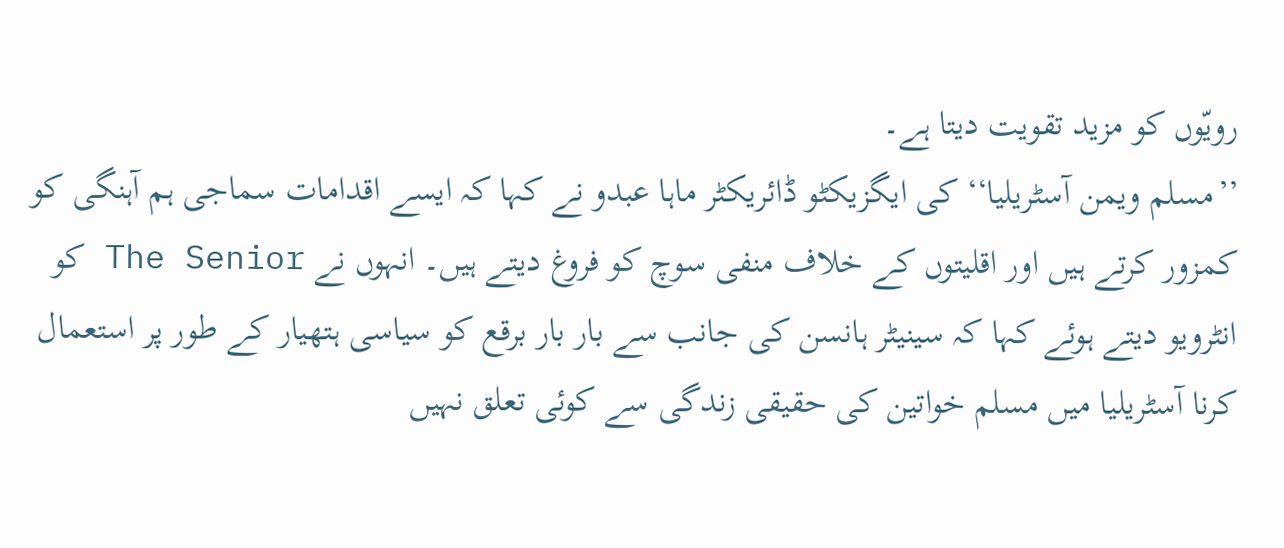رویّوں کو مزید تقویت دیتا ہے۔
’’مسلم ویمن آسٹریلیا‘‘ کی ایگزیکٹو ڈائریکٹر ماہا عبدو نے کہا کہ ایسے اقدامات سماجی ہم آہنگی کو کمزور کرتے ہیں اور اقلیتوں کے خلاف منفی سوچ کو فروغ دیتے ہیں۔ انہوں نے The Senior کو انٹرویو دیتے ہوئے کہا کہ سینیٹر ہانسن کی جانب سے بار بار برقع کو سیاسی ہتھیار کے طور پر استعمال کرنا آسٹریلیا میں مسلم خواتین کی حقیقی زندگی سے کوئی تعلق نہیں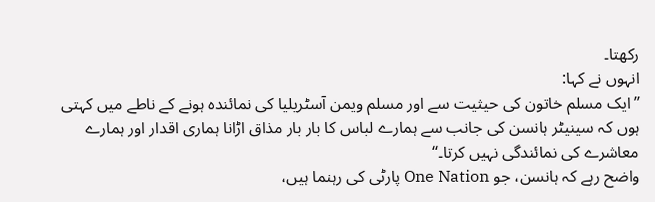رکھتا۔
انہوں نے کہا:
’’ایک مسلم خاتون کی حیثیت سے اور مسلم ویمن آسٹریلیا کی نمائندہ ہونے کے ناطے میں کہتی ہوں کہ سینیٹر ہانسن کی جانب سے ہمارے لباس کا بار بار مذاق اڑانا ہماری اقدار اور ہمارے معاشرے کی نمائندگی نہیں کرتا۔‘‘
واضح رہے کہ ہانسن، جو One Nation پارٹی کی رہنما ہیں،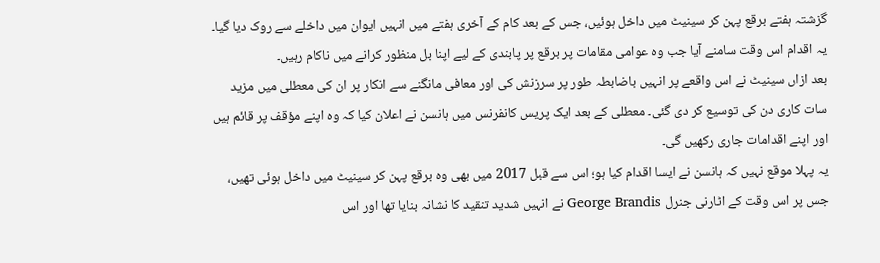گزشتہ ہفتے برقع پہن کر سینیٹ میں داخل ہوئیں، جس کے بعد کام کے آخری ہفتے میں انہیں ایوان میں داخلے سے روک دیا گیا۔ یہ اقدام اس وقت سامنے آیا جب وہ عوامی مقامات پر برقع پر پابندی کے لیے اپنا بل منظور کرانے میں ناکام رہیں۔
بعد ازاں سینیٹ نے اس واقعے پر انہیں باضابطہ طور پر سرزنش کی اور معافی مانگنے سے انکار پر ان کی معطلی میں مزید سات کاری دن کی توسیع کر دی گئی۔ معطلی کے بعد ایک پریس کانفرنس میں ہانسن نے اعلان کیا کہ وہ اپنے مؤقف پر قائم ہیں اور اپنے اقدامات جاری رکھیں گی۔
یہ پہلا موقع نہیں کہ ہانسن نے ایسا اقدام کیا ہو؛ اس سے قبل 2017 میں بھی وہ برقع پہن کر سینیٹ میں داخل ہوئی تھیں، جس پر اس وقت کے اٹارنی جنرل George Brandis نے انہیں شدید تنقید کا نشانہ بنایا تھا اور اس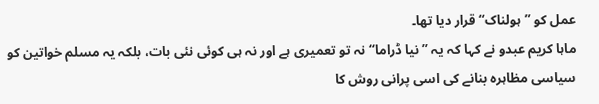عمل کو ’’ہولناک‘‘ قرار دیا تھا۔
ماہا کریم عبدو نے کہا کہ یہ ’’نیا ڈراما‘‘ نہ تو تعمیری ہے اور نہ ہی کوئی نئی بات، بلکہ یہ مسلم خواتین کو سیاسی مظاہرہ بنانے کی اسی پرانی روش کا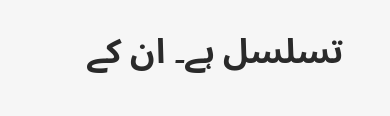تسلسل ہے۔ ان کے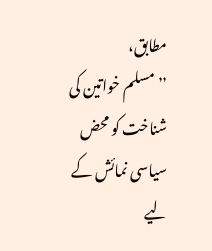مطابق،
’’مسلم خواتین کی شناخت کو محض سیاسی نمائش کے لیے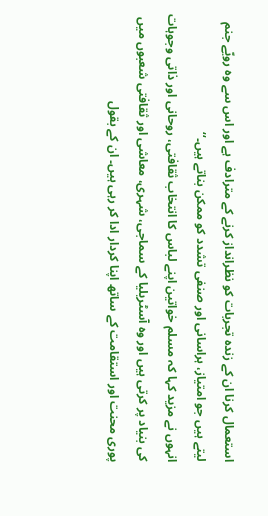استعمال کرنا ان کے زندہ تجربات کو نظرانداز کرنے کے مترادف ہے اور اس سے وہ رویّے جنم لیتے ہیں جو امتیاز، ہراسانی اور صنفی تشدد کو ممکن بناتے ہیں۔‘‘
انہوں نے مزید کہا کہ مسلم خواتین اپنے لباس کا انتخاب ثقافتی، روحانی اور ذاتی وجوہات کی بنیاد پر کرتی ہیں اور وہ آسٹریلیا کے سماجی، شہری، معاشی اور ثقافتی شعبوں میں پوری محنت اور استقامت کے ساتھ اپنا کردار ادا کر رہی ہیں۔ ان کے بقول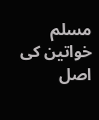مسلم خواتین کی اصل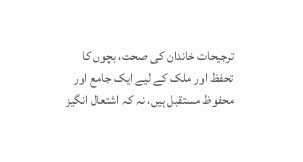ترجیحات خاندان کی صحت، بچوں کا تحفظ اور ملک کے لیے ایک جامع اور محفوظ مستقبل ہیں، نہ کہ اشتعال انگیز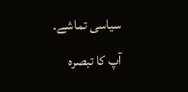سیاسی تماشے۔
آپ کا تبصرہ